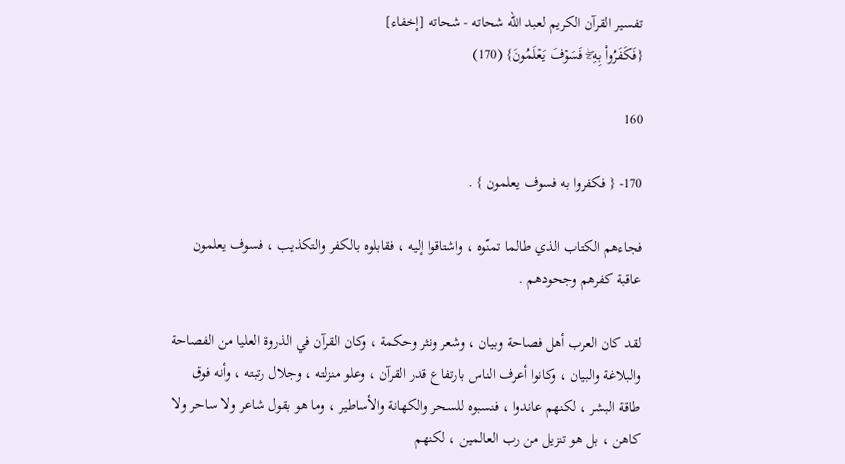تفسير القرآن الكريم لعبد الله شحاته - شحاته [إخفاء]
{فَكَفَرُواْ بِهِۦۖ فَسَوۡفَ يَعۡلَمُونَ} (170)

160

170- { فكفروا به فسوف يعلمون } .

فجاءهم الكتاب الذي طالما تمنّوه ، واشتاقوا إليه ، فقابلوه بالكفر والتكذيب ، فسوف يعلمون عاقبة كفرهم وجحودهم .

لقد كان العرب أهل فصاحة وبيان ، وشعر ونثر وحكمة ، وكان القرآن في الذروة العليا من الفصاحة والبلاغة والبيان ، وكانوا أعرف الناس بارتفاع قدر القرآن ، وعلو منزلته ، وجلال رتبته ، وأنه فوق طاقة البشر ، لكنهم عاندوا ، فنسبوه للسحر والكهانة والأساطير ، وما هو بقول شاعر ولا ساحر ولا كاهن ، بل هو تنزيل من رب العالمين ، لكنهم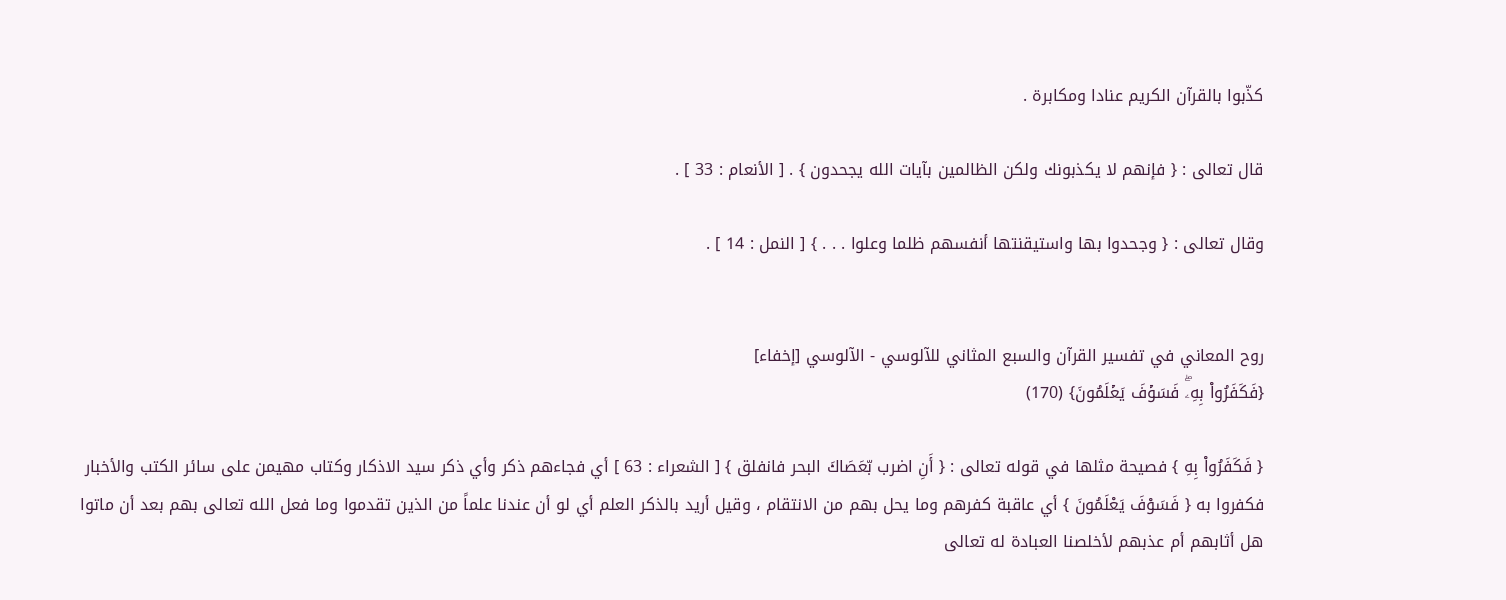كذّبوا بالقرآن الكريم عنادا ومكابرة .

قال تعالى : { فإنهم لا يكذبونك ولكن الظالمين بآيات الله يجحدون } . [ الأنعام : 33 ] .

وقال تعالى : { وجحدوا بها واستيقنتها أنفسهم ظلما وعلوا . . . } [ النمل : 14 ] .


روح المعاني في تفسير القرآن والسبع المثاني للآلوسي - الآلوسي [إخفاء]
{فَكَفَرُواْ بِهِۦۖ فَسَوۡفَ يَعۡلَمُونَ} (170)

{ فَكَفَرُواْ بِهِ } فصيحة مثلها في قوله تعالى : { أَنِ اضرب بّعَصَاكَ البحر فانفلق } [ الشعراء : 63 ] أي فجاءهم ذكر وأي ذكر سيد الاذكار وكتاب مهيمن على سائر الكتب والأخبار فكفروا به { فَسَوْفَ يَعْلَمُونَ } أي عاقبة كفرهم وما يحل بهم من الانتقام ، وقيل أريد بالذكر العلم أي لو أن عندنا علماً من الذين تقدموا وما فعل الله تعالى بهم بعد أن ماتوا هل أثابهم أم عذبهم لأخلصنا العبادة له تعالى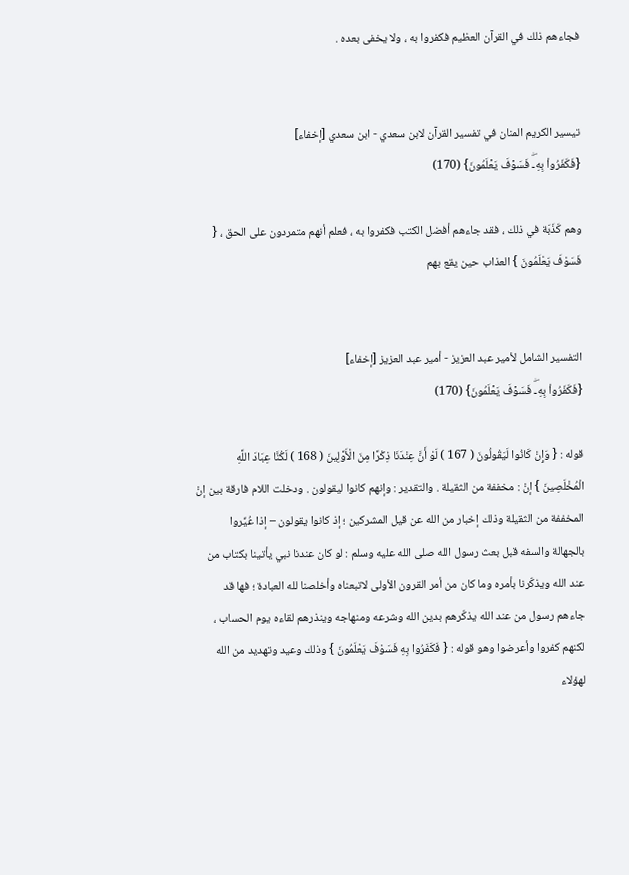فجاءهم ذلك في القرآن العظيم فكفروا به ، ولا يخفى بعده .


تيسير الكريم المنان في تفسير القرآن لابن سعدي - ابن سعدي [إخفاء]
{فَكَفَرُواْ بِهِۦۖ فَسَوۡفَ يَعۡلَمُونَ} (170)

وهم كَذَبَة في ذلك ، فقد جاءهم أفضل الكتب فكفروا به ، فعلم أنهم متمردون على الحق ، { فَسَوْفَ يَعْلَمُونَ } العذاب حين يقع بهم


التفسير الشامل لأمير عبد العزيز - أمير عبد العزيز [إخفاء]
{فَكَفَرُواْ بِهِۦۖ فَسَوۡفَ يَعۡلَمُونَ} (170)

قوله : { وَإِنْ كَانُوا لَيَقُولُونَ ( 167 ) لَوْ أَنَّ عِنْدَنَا ذِكْرًا مِنَ الْأَوَّلِينَ ( 168 ) لَكُنَّا عِبَادَ اللَّهِ الْمُخْلَصِينَ } إنْ : مخففة من الثقيلة . والتقدير : وإنهم كانوا ليقولون . ودخلت اللام فارقة بين إنْ المخففة من الثقيلة وذلك إخبار من الله عن قيل المشركين ؛ إذ كانوا يقولون – إذا عُيِّروا بالجهالة والسفه قبل بعث رسول الله صلى الله عليه وسلم : لو كان عندنا نبي يأتينا بكتاب من عند الله ويذكّرنا بأمره وما كان من أمر القرون الأولى لاتبعناه وأخلصنا لله العبادة ؛ فها قد جاءهم رسول من عند الله يذكّرهم بدين الله وشرعه ومنهاجه وينذرهم لقاءه يوم الحساب ، لكنهم كفروا وأعرضوا وهو قوله : { فَكَفَرُوا بِهِ فَسَوْفَ يَعْلَمُونَ } وذلك وعيد وتهديد من الله لهؤلاء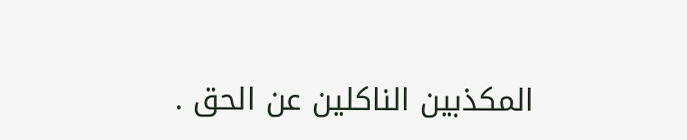المكذبين الناكلين عن الحق .